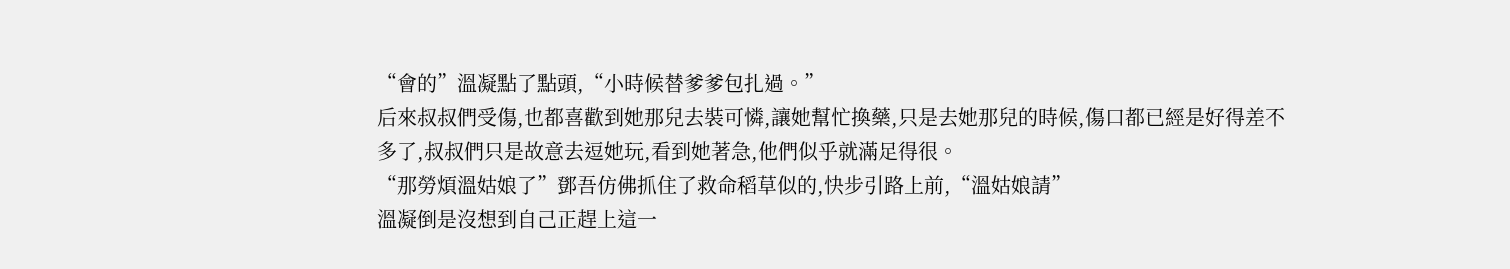“會的”溫凝點了點頭,“小時候替爹爹包扎過。”
后來叔叔們受傷,也都喜歡到她那兒去裝可憐,讓她幫忙換藥,只是去她那兒的時候,傷口都已經是好得差不多了,叔叔們只是故意去逗她玩,看到她著急,他們似乎就滿足得很。
“那勞煩溫姑娘了”鄧吾仿佛抓住了救命稻草似的,快步引路上前,“溫姑娘請”
溫凝倒是沒想到自己正趕上這一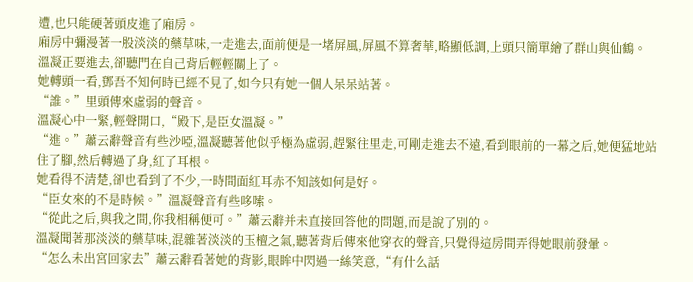遭,也只能硬著頭皮進了廂房。
廂房中彌漫著一股淡淡的藥草味,一走進去,面前便是一堵屏風,屏風不算奢華,略顯低調,上頭只簡單繪了群山與仙鶴。
溫凝正要進去,卻聽門在自己背后輕輕關上了。
她轉頭一看,鄧吾不知何時已經不見了,如今只有她一個人呆呆站著。
“誰。”里頭傳來虛弱的聲音。
溫凝心中一緊,輕聲開口,“殿下,是臣女溫凝。”
“進。”蕭云辭聲音有些沙啞,溫凝聽著他似乎極為虛弱,趕緊往里走,可剛走進去不遠,看到眼前的一幕之后,她便猛地站住了腳,然后轉過了身,紅了耳根。
她看得不清楚,卻也看到了不少,一時間面紅耳赤不知該如何是好。
“臣女來的不是時候。”溫凝聲音有些哆嗦。
“從此之后,與我之間,你我相稱便可。”蕭云辭并未直接回答他的問題,而是說了別的。
溫凝聞著那淡淡的藥草味,混雜著淡淡的玉檀之氣,聽著背后傳來他穿衣的聲音,只覺得這房間弄得她眼前發暈。
“怎么未出宮回家去”蕭云辭看著她的背影,眼眸中閃過一絲笑意,“有什么話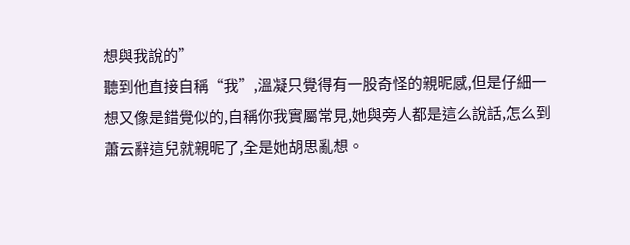想與我說的”
聽到他直接自稱“我”,溫凝只覺得有一股奇怪的親昵感,但是仔細一想又像是錯覺似的,自稱你我實屬常見,她與旁人都是這么說話,怎么到蕭云辭這兒就親昵了,全是她胡思亂想。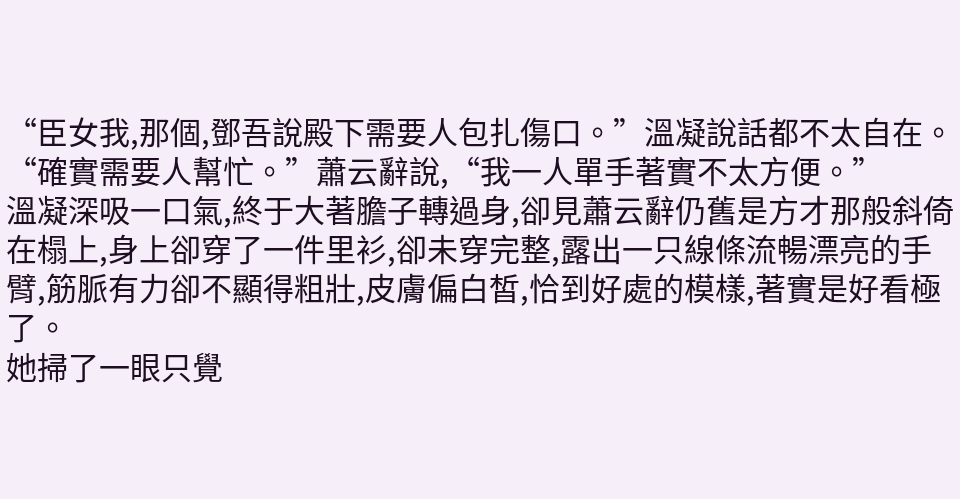“臣女我,那個,鄧吾說殿下需要人包扎傷口。”溫凝說話都不太自在。
“確實需要人幫忙。”蕭云辭說,“我一人單手著實不太方便。”
溫凝深吸一口氣,終于大著膽子轉過身,卻見蕭云辭仍舊是方才那般斜倚在榻上,身上卻穿了一件里衫,卻未穿完整,露出一只線條流暢漂亮的手臂,筋脈有力卻不顯得粗壯,皮膚偏白皙,恰到好處的模樣,著實是好看極了。
她掃了一眼只覺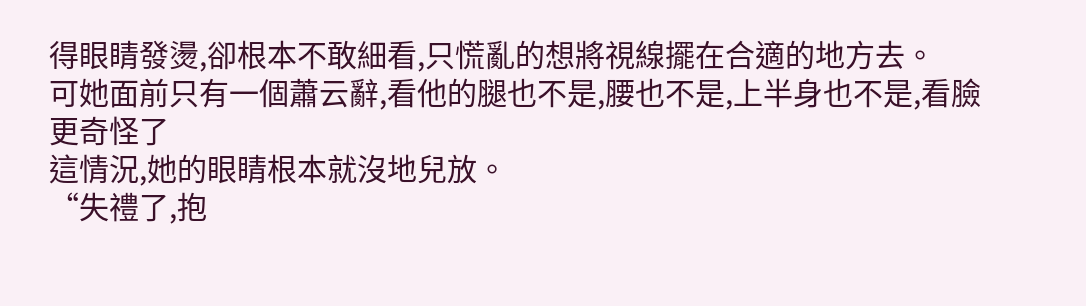得眼睛發燙,卻根本不敢細看,只慌亂的想將視線擺在合適的地方去。
可她面前只有一個蕭云辭,看他的腿也不是,腰也不是,上半身也不是,看臉更奇怪了
這情況,她的眼睛根本就沒地兒放。
“失禮了,抱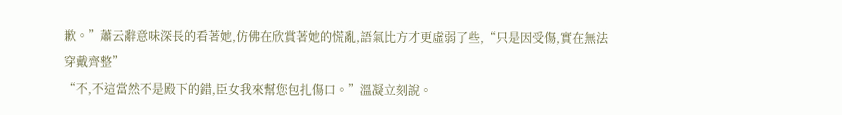歉。”蕭云辭意味深長的看著她,仿佛在欣賞著她的慌亂,語氣比方才更虛弱了些,“只是因受傷,實在無法穿戴齊整”
“不,不這當然不是殿下的錯,臣女我來幫您包扎傷口。”溫凝立刻說。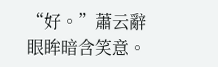“好。”蕭云辭眼眸暗含笑意。